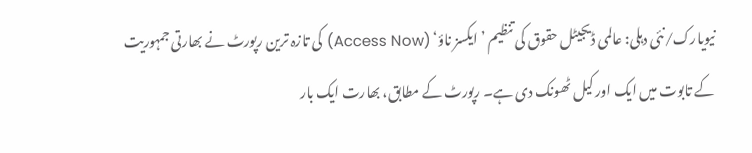نیویارک/نئی دہلی: عالمی ڈیجیٹل حقوق کی تنظیم ’ایکسز ناؤ‘ (Access Now) کی تازہ ترین رپورٹ نے بھارتی جمہوریت کے تابوت میں ایک اور کیل ٹھونک دی ہے۔ رپورٹ کے مطابق، بھارت ایک بار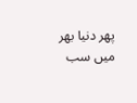پھر دنیا بھر میں سب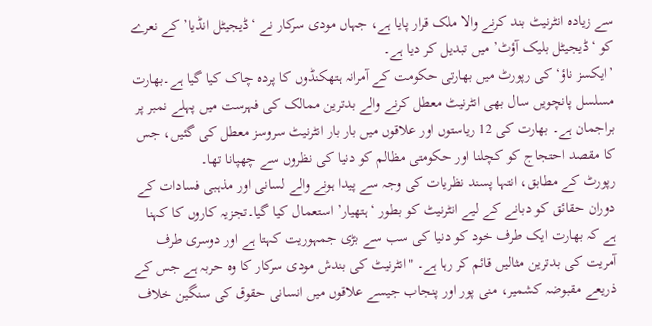سے زیادہ انٹرنیٹ بند کرنے والا ملک قرار پایا ہے، جہاں مودی سرکار نے ‘ڈیجیٹل انڈیا’ کے نعرے کو ‘ڈیجیٹل بلیک آؤٹ’ میں تبدیل کر دیا ہے۔
’ایکسز ناؤ‘ کی رپورٹ میں بھارتی حکومت کے آمرانہ ہتھکنڈوں کا پردہ چاک کیا گیا ہے۔بھارت مسلسل پانچویں سال بھی انٹرنیٹ معطل کرنے والے بدترین ممالک کی فہرست میں پہلے نمبر پر براجمان ہے۔ بھارت کی 12 ریاستوں اور علاقوں میں بار بار انٹرنیٹ سروسز معطل کی گئیں، جس کا مقصد احتجاج کو کچلنا اور حکومتی مظالم کو دنیا کی نظروں سے چھپانا تھا۔
رپورٹ کے مطابق، انتہا پسند نظریات کی وجہ سے پیدا ہونے والے لسانی اور مذہبی فسادات کے دوران حقائق کو دبانے کے لیے انٹرنیٹ کو بطور ‘ہتھیار’ استعمال کیا گیا۔تجزیہ کاروں کا کہنا ہے کہ بھارت ایک طرف خود کو دنیا کی سب سے بڑی جمہوریت کہتا ہے اور دوسری طرف آمریت کی بدترین مثالیں قائم کر رہا ہے۔ "انٹرنیٹ کی بندش مودی سرکار کا وہ حربہ ہے جس کے ذریعے مقبوضہ کشمیر، منی پور اور پنجاب جیسے علاقوں میں انسانی حقوق کی سنگین خلاف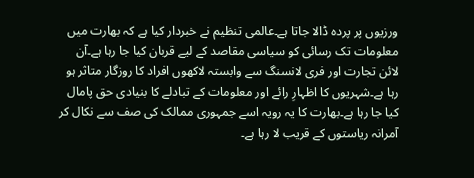ورزیوں پر پردہ ڈالا جاتا ہے۔عالمی تنظیم نے خبردار کیا ہے کہ بھارت میں معلومات تک رسائی کو سیاسی مقاصد کے لیے قربان کیا جا رہا ہے۔آن لائن تجارت اور فری لانسنگ سے وابستہ لاکھوں افراد کا روزگار متاثر ہو رہا ہے۔شہریوں کا اظہارِ رائے اور معلومات کے تبادلے کا بنیادی حق پامال کیا جا رہا ہے۔بھارت کا یہ رویہ اسے جمہوری ممالک کی صف سے نکال کر آمرانہ ریاستوں کے قریب لا رہا ہے۔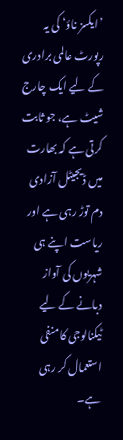’ایکسز ناؤ‘ کی یہ رپورٹ عالمی برادری کے لیے ایک چارج شیٹ ہے، جو ثابت کرتی ہے کہ بھارت میں ڈیجیٹل آزادی دم توڑ رہی ہے اور ریاست اپنے ہی شہریوں کی آواز دبانے کے لیے ٹیکنالوجی کا منفی استعمال کر رہی ہے۔